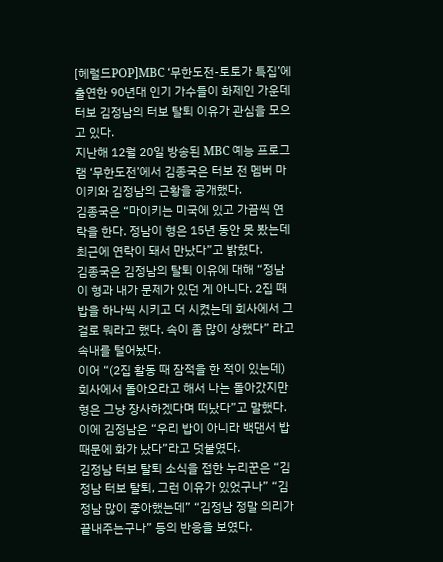[헤럴드POP]MBC ‘무한도전-토토가 특집’에 출연한 90년대 인기 가수들이 화제인 가운데 터보 김정남의 터보 탈퇴 이유가 관심을 모으고 있다.
지난해 12월 20일 방송된 MBC 예능 프로그램 ‘무한도전’에서 김종국은 터보 전 멤버 마이키와 김정남의 근황을 공개했다.
김종국은 “마이키는 미국에 있고 가끔씩 연락을 한다. 정남이 형은 15년 동안 못 봤는데 최근에 연락이 돼서 만났다”고 밝혔다.
김종국은 김정남의 탈퇴 이유에 대해 “정남이 형과 내가 문제가 있던 게 아니다. 2집 때 밥을 하나씩 시키고 더 시켰는데 회사에서 그걸로 뭐라고 했다. 속이 좀 많이 상했다” 라고 속내를 털어놨다.
이어 “(2집 활동 때 잠적을 한 적이 있는데) 회사에서 돌아오라고 해서 나는 돌아갔지만 형은 그냥 장사하겠다며 떠났다”고 말했다. 이에 김정남은 “우리 밥이 아니라 백댄서 밥 때문에 화가 났다”라고 덧붙였다.
김정남 터보 탈퇴 소식을 접한 누리꾼은 “김정남 터보 탈퇴, 그런 이유가 있었구나” “김정남 많이 좋아했는데” “김정남 정말 의리가 끝내주는구나” 등의 반응을 보였다.